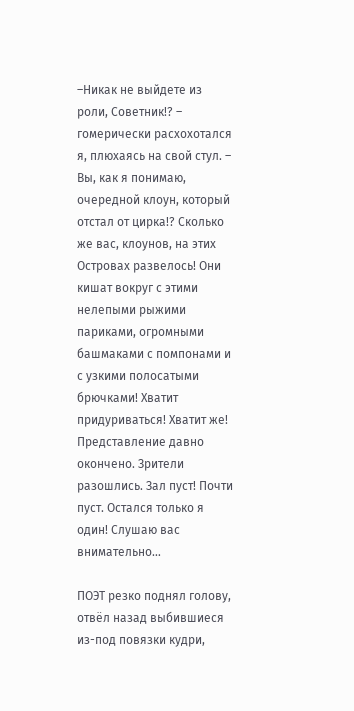–Никак не выйдете из роли, Советник!? – гомерически расхохотался я, плюхаясь на свой стул. – Вы, как я понимаю, очередной клоун, который отстал от цирка!? Сколько же вас, клоунов, на этих Островах развелось! Они кишат вокруг с этими нелепыми рыжими париками, огромными башмаками с помпонами и с узкими полосатыми брючками! Хватит придуриваться! Хватит же! Представление давно окончено. Зрители разошлись. Зал пуст! Почти пуст. Остался только я один! Слушаю вас внимательно…

ПОЭТ резко поднял голову, отвёл назад выбившиеся из-под повязки кудри,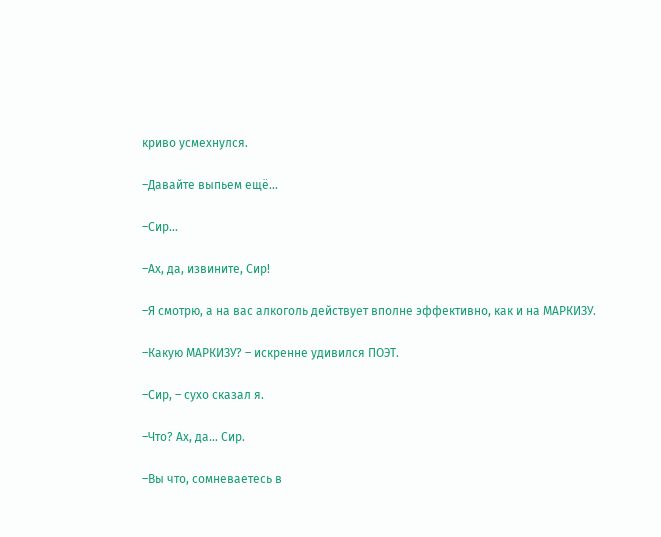криво усмехнулся.

–Давайте выпьем ещё…

–Сир…

–Ах, да, извините, Сир!

–Я смотрю, а на вас алкоголь действует вполне эффективно, как и на МАРКИЗУ.

–Какую МАРКИЗУ? – искренне удивился ПОЭТ.

–Сир, – сухо сказал я.

–Что? Ах, да… Сир.

–Вы что, сомневаетесь в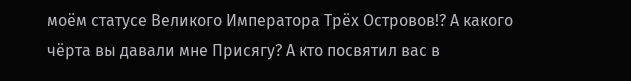моём статусе Великого Императора Трёх Островов!? А какого чёрта вы давали мне Присягу? А кто посвятил вас в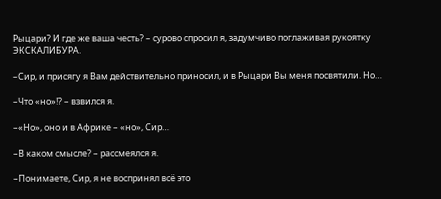Рыцари? И где же ваша честь? – сурово спросил я, задумчиво поглаживая рукоятку ЭКСКАЛИБУРА.

–Сир, и присягу я Вам действительно приносил, и в Рыцари Вы меня посвятили. Но…

–Что «но»!? – взвился я.

–«Но», оно и в Африке – «но», Сир…

–В каком смысле? – рассмеялся я.

–Понимаете, Сир, я не воспринял всё это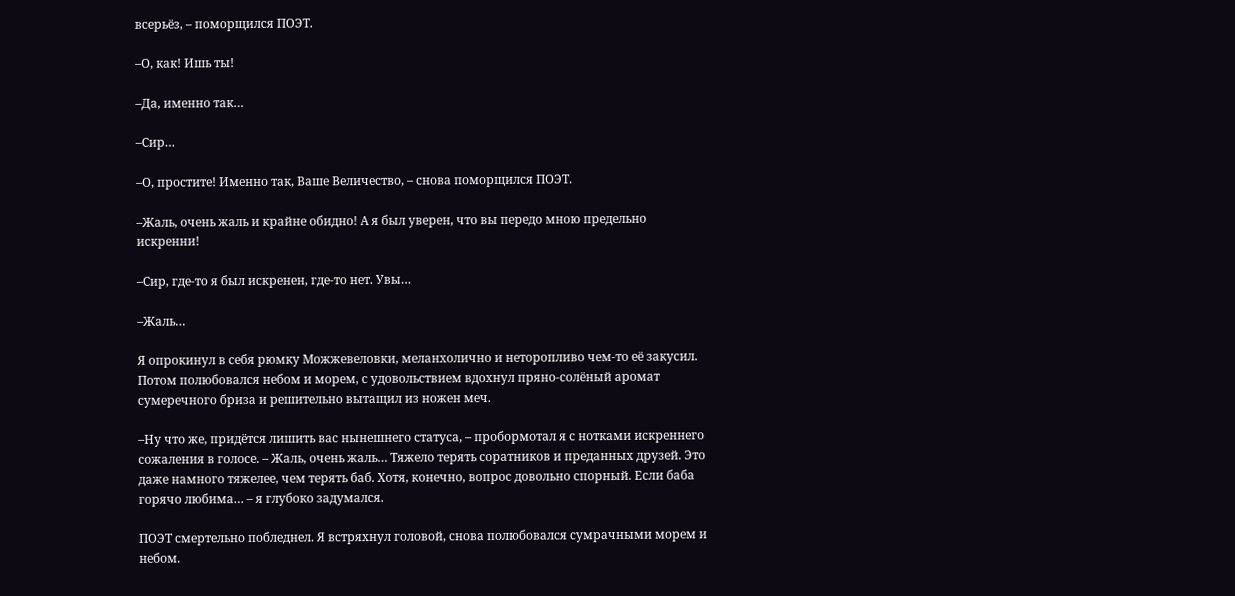всерьёз, – поморщился ПОЭТ.

–О, как! Ишь ты!

–Да, именно так…

–Сир…

–О, простите! Именно так, Ваше Величество, – снова поморщился ПОЭТ.

–Жаль, очень жаль и крайне обидно! А я был уверен, что вы передо мною предельно искренни!

–Сир, где-то я был искренен, где-то нет. Увы…

–Жаль…

Я опрокинул в себя рюмку Можжевеловки, меланхолично и неторопливо чем-то её закусил. Потом полюбовался небом и морем, с удовольствием вдохнул пряно-солёный аромат сумеречного бриза и решительно вытащил из ножен меч.

–Ну что же, придётся лишить вас нынешнего статуса, – пробормотал я с нотками искреннего сожаления в голосе. – Жаль, очень жаль… Тяжело терять соратников и преданных друзей. Это даже намного тяжелее, чем терять баб. Хотя, конечно, вопрос довольно спорный. Если баба горячо любима… – я глубоко задумался.

ПОЭТ смертельно побледнел. Я встряхнул головой, снова полюбовался сумрачными морем и небом.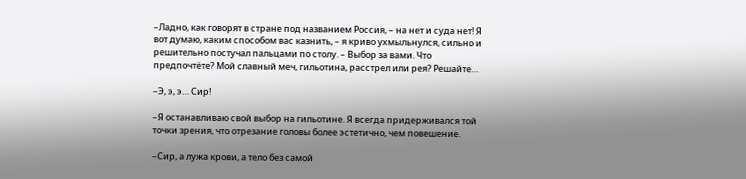–Ладно, как говорят в стране под названием Россия, – на нет и суда нет! Я вот думаю, каким способом вас казнить, – я криво ухмыльнулся, сильно и решительно постучал пальцами по столу. – Выбор за вами. Что предпочтёте? Мой славный меч, гильотина, расстрел или рея? Решайте…

–Э, э, э… Сир!

–Я останавливаю свой выбор на гильотине. Я всегда придерживался той точки зрения, что отрезание головы более эстетично, чем повешение.

–Сир, а лужа крови, а тело без самой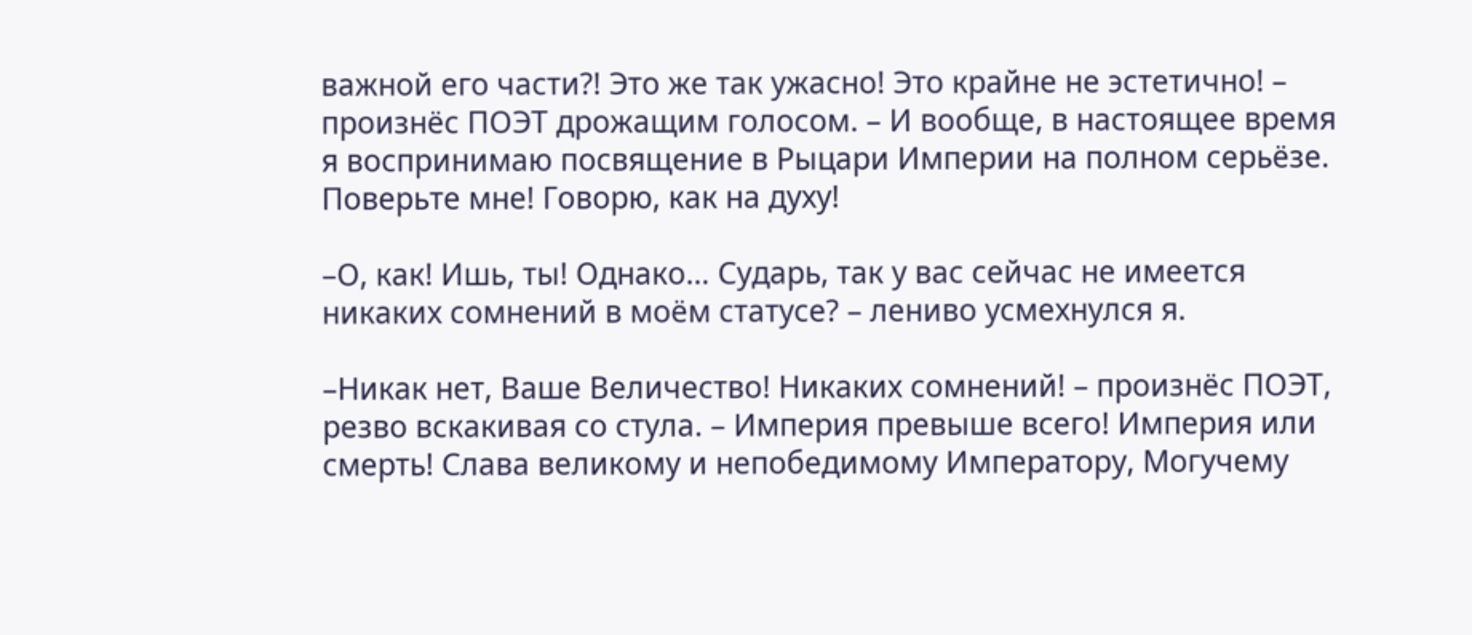важной его части?! Это же так ужасно! Это крайне не эстетично! – произнёс ПОЭТ дрожащим голосом. – И вообще, в настоящее время я воспринимаю посвящение в Рыцари Империи на полном серьёзе. Поверьте мне! Говорю, как на духу!

–О, как! Ишь, ты! Однако… Сударь, так у вас сейчас не имеется никаких сомнений в моём статусе? – лениво усмехнулся я.

–Никак нет, Ваше Величество! Никаких сомнений! – произнёс ПОЭТ, резво вскакивая со стула. – Империя превыше всего! Империя или смерть! Слава великому и непобедимому Императору, Могучему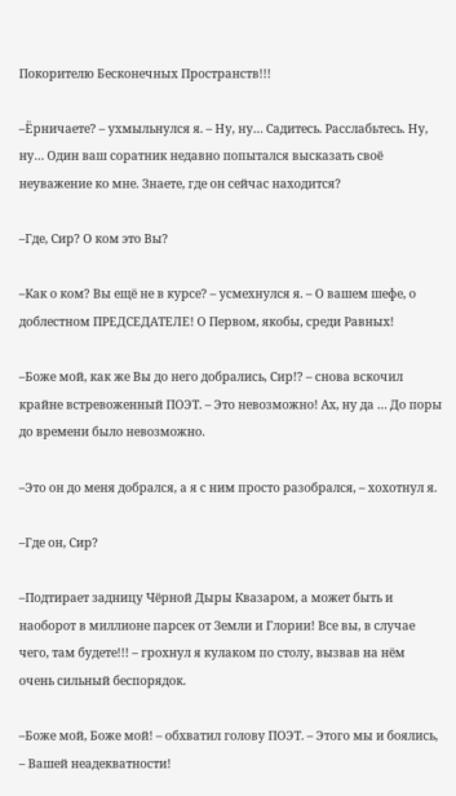Покорителю Бесконечных Пространств!!!

–Ёрничаете? – ухмыльнулся я. – Ну, ну… Садитесь. Расслабьтесь. Ну, ну… Один ваш соратник недавно попытался высказать своё неуважение ко мне. Знаете, где он сейчас находится?

–Где, Сир? О ком это Вы?

–Как о ком? Вы ещё не в курсе? – усмехнулся я. – О вашем шефе, о доблестном ПРЕДСЕДАТЕЛЕ! О Первом, якобы, среди Равных!

–Боже мой, как же Вы до него добрались, Сир!? – снова вскочил крайне встревоженный ПОЭТ. – Это невозможно! Ах, ну да … До поры до времени было невозможно.

–Это он до меня добрался, а я с ним просто разобрался, – хохотнул я.

–Где он, Сир?

–Подтирает задницу Чёрной Дыры Квазаром, а может быть и наоборот в миллионе парсек от Земли и Глории! Все вы, в случае чего, там будете!!! – грохнул я кулаком по столу, вызвав на нём очень сильный беспорядок.

–Боже мой, Боже мой! – обхватил голову ПОЭТ. – Этого мы и боялись, – Вашей неадекватности!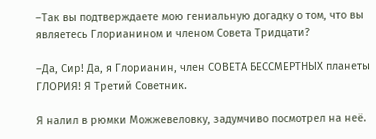–Так вы подтверждаете мою гениальную догадку о том, что вы являетесь Глорианином и членом Совета Тридцати?

–Да, Сир! Да, я Глорианин, член СОВЕТА БЕССМЕРТНЫХ планеты ГЛОРИЯ! Я Третий Советник.

Я налил в рюмки Можжевеловку, задумчиво посмотрел на неё.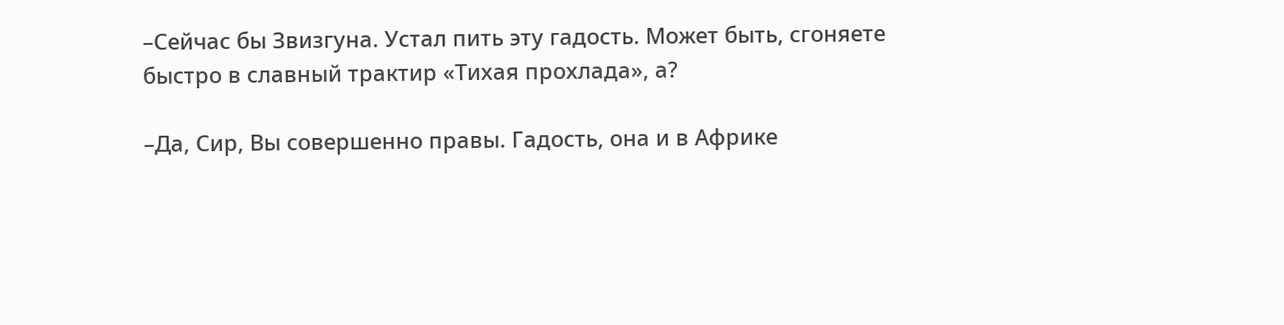–Сейчас бы Звизгуна. Устал пить эту гадость. Может быть, сгоняете быстро в славный трактир «Тихая прохлада», а?

–Да, Сир, Вы совершенно правы. Гадость, она и в Африке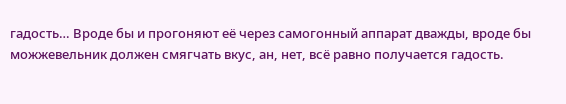гадость… Вроде бы и прогоняют её через самогонный аппарат дважды, вроде бы можжевельник должен смягчать вкус, ан, нет, всё равно получается гадость.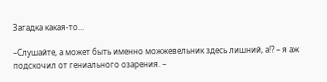Загадка какая-то…

–Слушайте, а может быть именно можжевельник здесь лишний, а!? – я аж подскочил от гениального озарения. –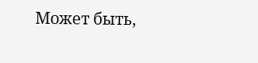Может быть,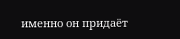именно он придаёт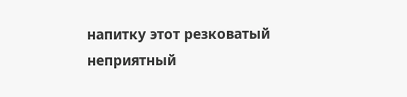напитку этот резковатый неприятный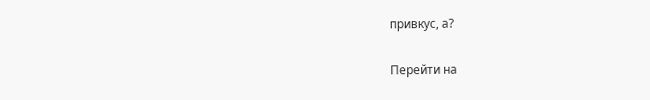привкус, а?

Перейти на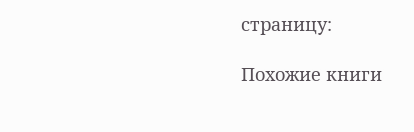страницу:

Похожие книги